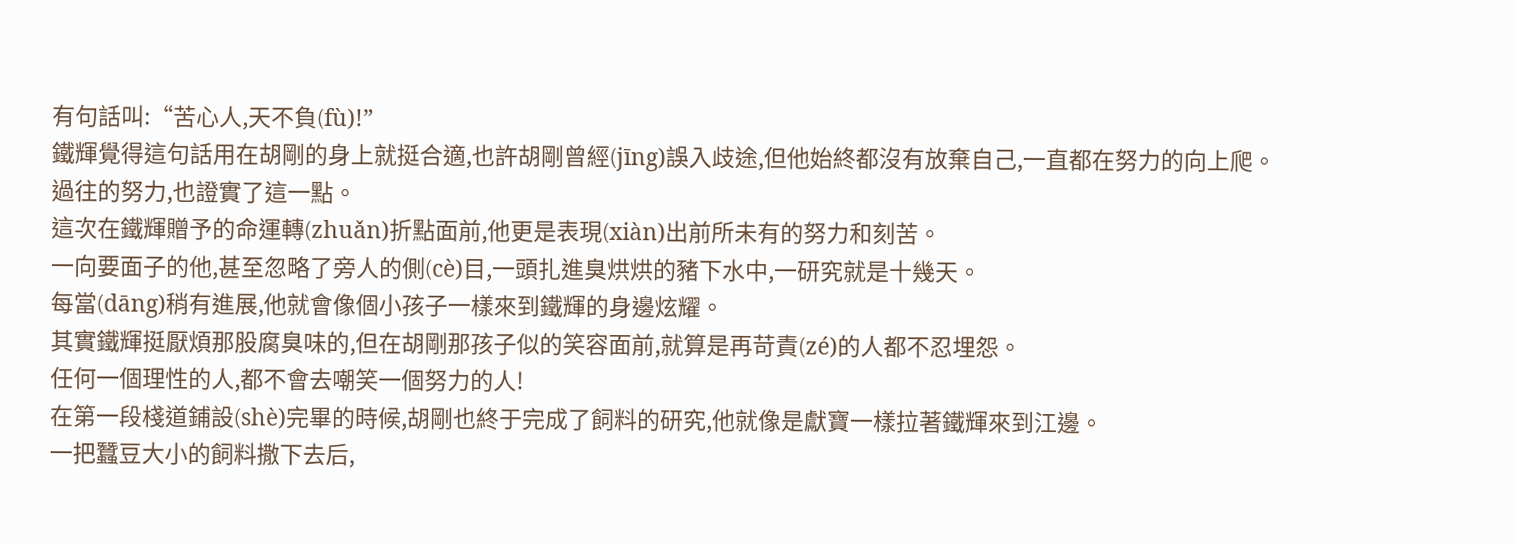有句話叫:“苦心人,天不負(fù)!”
鐵輝覺得這句話用在胡剛的身上就挺合適,也許胡剛曾經(jīng)誤入歧途,但他始終都沒有放棄自己,一直都在努力的向上爬。
過往的努力,也證實了這一點。
這次在鐵輝贈予的命運轉(zhuǎn)折點面前,他更是表現(xiàn)出前所未有的努力和刻苦。
一向要面子的他,甚至忽略了旁人的側(cè)目,一頭扎進臭烘烘的豬下水中,一研究就是十幾天。
每當(dāng)稍有進展,他就會像個小孩子一樣來到鐵輝的身邊炫耀。
其實鐵輝挺厭煩那股腐臭味的,但在胡剛那孩子似的笑容面前,就算是再苛責(zé)的人都不忍埋怨。
任何一個理性的人,都不會去嘲笑一個努力的人!
在第一段棧道鋪設(shè)完畢的時候,胡剛也終于完成了飼料的研究,他就像是獻寶一樣拉著鐵輝來到江邊。
一把蠶豆大小的飼料撒下去后,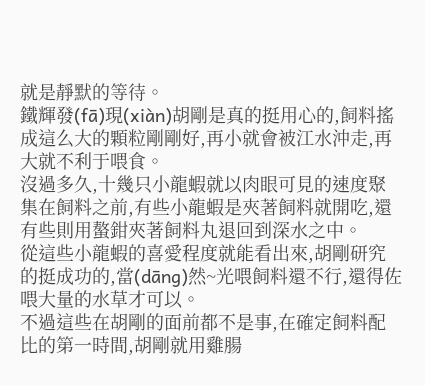就是靜默的等待。
鐵輝發(fā)現(xiàn)胡剛是真的挺用心的,飼料搖成這么大的顆粒剛剛好,再小就會被江水沖走,再大就不利于喂食。
沒過多久,十幾只小龍蝦就以肉眼可見的速度聚集在飼料之前,有些小龍蝦是夾著飼料就開吃,還有些則用螯鉗夾著飼料丸退回到深水之中。
從這些小龍蝦的喜愛程度就能看出來,胡剛研究的挺成功的,當(dāng)然~光喂飼料還不行,還得佐喂大量的水草才可以。
不過這些在胡剛的面前都不是事,在確定飼料配比的第一時間,胡剛就用雞腸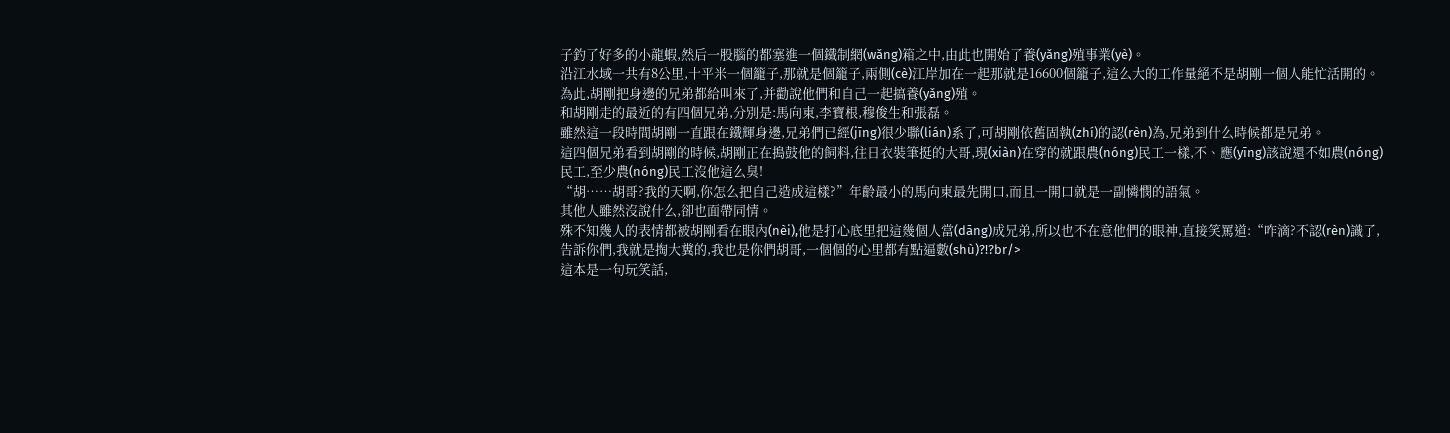子釣了好多的小龍蝦,然后一股腦的都塞進一個鐵制網(wǎng)箱之中,由此也開始了養(yǎng)殖事業(yè)。
沿江水域一共有8公里,十平米一個籠子,那就是個籠子,兩側(cè)江岸加在一起那就是16600個籠子,這么大的工作量絕不是胡剛一個人能忙活開的。
為此,胡剛把身邊的兄弟都給叫來了,并勸說他們和自己一起搞養(yǎng)殖。
和胡剛走的最近的有四個兄弟,分別是:馬向東,李寶根,穆俊生和張磊。
雖然這一段時間胡剛一直跟在鐵輝身邊,兄弟們已經(jīng)很少聯(lián)系了,可胡剛依舊固執(zhí)的認(rèn)為,兄弟到什么時候都是兄弟。
這四個兄弟看到胡剛的時候,胡剛正在搗鼓他的飼料,往日衣裝筆挺的大哥,現(xiàn)在穿的就跟農(nóng)民工一樣,不、應(yīng)該說還不如農(nóng)民工,至少農(nóng)民工沒他這么臭!
“胡……胡哥?我的天啊,你怎么把自己造成這樣?”年齡最小的馬向東最先開口,而且一開口就是一副憐憫的語氣。
其他人雖然沒說什么,卻也面帶同情。
殊不知幾人的表情都被胡剛看在眼內(nèi),他是打心底里把這幾個人當(dāng)成兄弟,所以也不在意他們的眼神,直接笑罵道:“咋滴?不認(rèn)識了,告訴你們,我就是掏大糞的,我也是你們胡哥,一個個的心里都有點逼數(shù)?!?br/>
這本是一句玩笑話,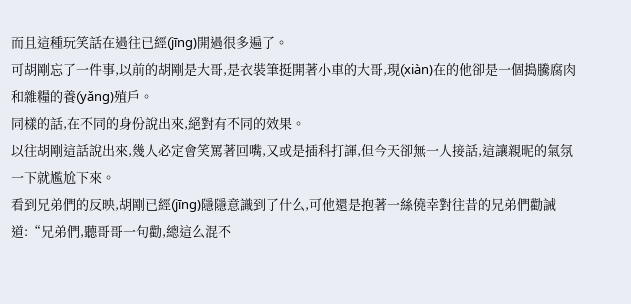而且這種玩笑話在過往已經(jīng)開過很多遍了。
可胡剛忘了一件事,以前的胡剛是大哥,是衣裝筆挺開著小車的大哥,現(xiàn)在的他卻是一個搗騰腐肉和雜糧的養(yǎng)殖戶。
同樣的話,在不同的身份說出來,絕對有不同的效果。
以往胡剛這話說出來,幾人必定會笑罵著回嘴,又或是插科打諢,但今天卻無一人接話,這讓親昵的氣氛一下就尷尬下來。
看到兄弟們的反映,胡剛已經(jīng)隱隱意識到了什么,可他還是抱著一絲僥幸對往昔的兄弟們勸誡道:“兄弟們,聽哥哥一句勸,總這么混不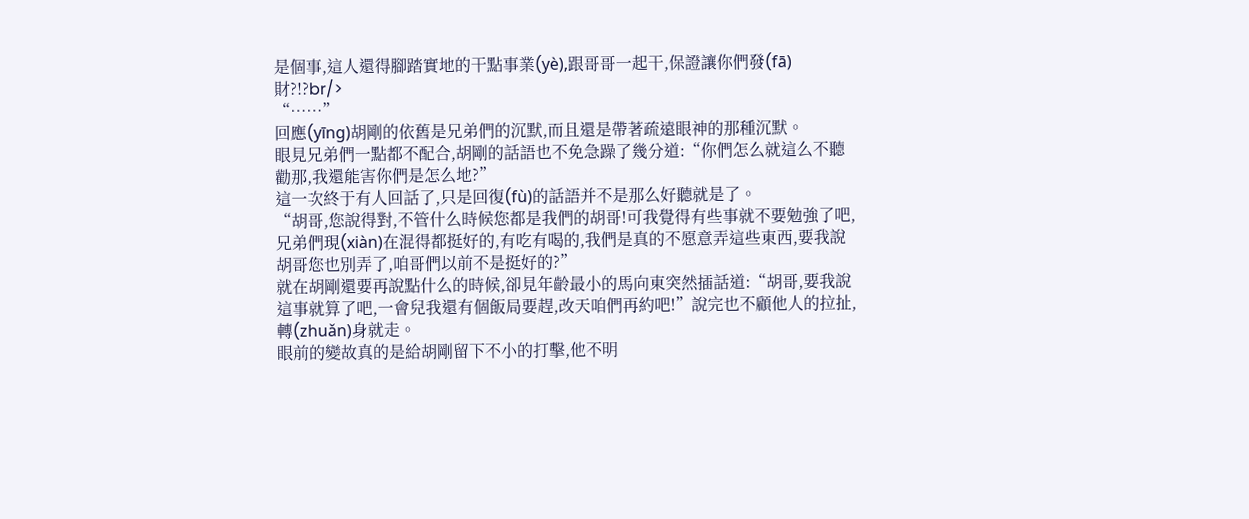是個事,這人還得腳踏實地的干點事業(yè),跟哥哥一起干,保證讓你們發(fā)財?!?br/>
“……”
回應(yīng)胡剛的依舊是兄弟們的沉默,而且還是帶著疏遠眼神的那種沉默。
眼見兄弟們一點都不配合,胡剛的話語也不免急躁了幾分道:“你們怎么就這么不聽勸那,我還能害你們是怎么地?”
這一次終于有人回話了,只是回復(fù)的話語并不是那么好聽就是了。
“胡哥,您說得對,不管什么時候您都是我們的胡哥!可我覺得有些事就不要勉強了吧,兄弟們現(xiàn)在混得都挺好的,有吃有喝的,我們是真的不愿意弄這些東西,要我說胡哥您也別弄了,咱哥們以前不是挺好的?”
就在胡剛還要再說點什么的時候,卻見年齡最小的馬向東突然插話道:“胡哥,要我說這事就算了吧,一會兒我還有個飯局要趕,改天咱們再約吧!”說完也不顧他人的拉扯,轉(zhuǎn)身就走。
眼前的變故真的是給胡剛留下不小的打擊,他不明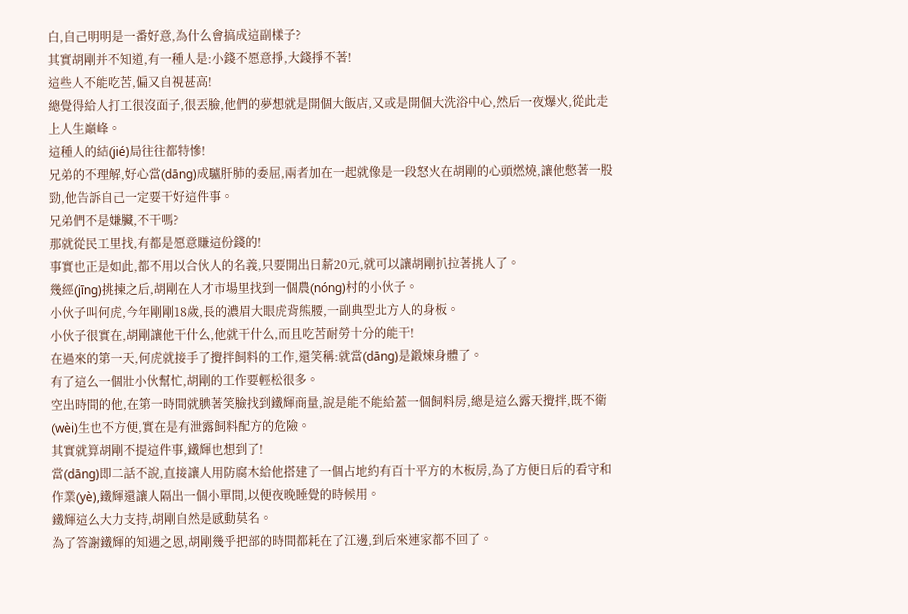白,自己明明是一番好意,為什么會搞成這副樣子?
其實胡剛并不知道,有一種人是:小錢不愿意掙,大錢掙不著!
這些人不能吃苦,偏又自視甚高!
總覺得給人打工很沒面子,很丟臉,他們的夢想就是開個大飯店,又或是開個大洗浴中心,然后一夜爆火,從此走上人生巔峰。
這種人的結(jié)局往往都特慘!
兄弟的不理解,好心當(dāng)成驢肝肺的委屈,兩者加在一起就像是一段怒火在胡剛的心頭燃燒,讓他憋著一股勁,他告訴自己一定要干好這件事。
兄弟們不是嫌臟,不干嗎?
那就從民工里找,有都是愿意賺這份錢的!
事實也正是如此,都不用以合伙人的名義,只要開出日薪20元,就可以讓胡剛扒拉著挑人了。
幾經(jīng)挑揀之后,胡剛在人才市場里找到一個農(nóng)村的小伙子。
小伙子叫何虎,今年剛剛18歲,長的濃眉大眼虎背熊腰,一副典型北方人的身板。
小伙子很實在,胡剛讓他干什么,他就干什么,而且吃苦耐勞十分的能干!
在過來的第一天,何虎就接手了攪拌飼料的工作,還笑稱:就當(dāng)是鍛煉身體了。
有了這么一個壯小伙幫忙,胡剛的工作要輕松很多。
空出時間的他,在第一時間就腆著笑臉找到鐵輝商量,說是能不能給蓋一個飼料房,總是這么露天攪拌,既不衛(wèi)生也不方便,實在是有泄露飼料配方的危險。
其實就算胡剛不提這件事,鐵輝也想到了!
當(dāng)即二話不說,直接讓人用防腐木給他搭建了一個占地約有百十平方的木板房,為了方便日后的看守和作業(yè),鐵輝還讓人隔出一個小單間,以便夜晚睡覺的時候用。
鐵輝這么大力支持,胡剛自然是感動莫名。
為了答謝鐵輝的知遇之恩,胡剛幾乎把部的時間都耗在了江邊,到后來連家都不回了。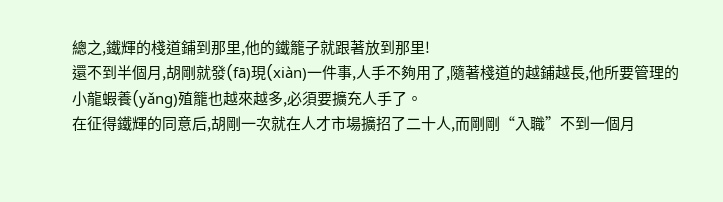總之,鐵輝的棧道鋪到那里,他的鐵籠子就跟著放到那里!
還不到半個月,胡剛就發(fā)現(xiàn)一件事,人手不夠用了,隨著棧道的越鋪越長,他所要管理的小龍蝦養(yǎng)殖籠也越來越多,必須要擴充人手了。
在征得鐵輝的同意后,胡剛一次就在人才市場擴招了二十人,而剛剛“入職”不到一個月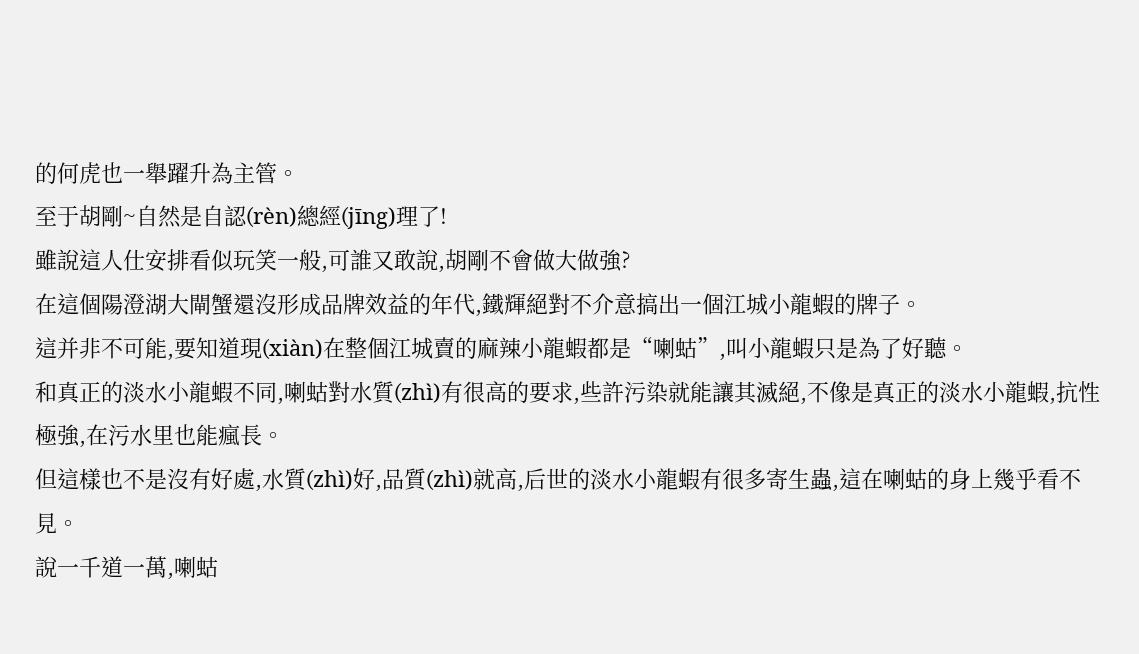的何虎也一舉躍升為主管。
至于胡剛~自然是自認(rèn)總經(jīng)理了!
雖說這人仕安排看似玩笑一般,可誰又敢說,胡剛不會做大做強?
在這個陽澄湖大閘蟹還沒形成品牌效益的年代,鐵輝絕對不介意搞出一個江城小龍蝦的牌子。
這并非不可能,要知道現(xiàn)在整個江城賣的麻辣小龍蝦都是“喇蛄”,叫小龍蝦只是為了好聽。
和真正的淡水小龍蝦不同,喇蛄對水質(zhì)有很高的要求,些許污染就能讓其滅絕,不像是真正的淡水小龍蝦,抗性極強,在污水里也能瘋長。
但這樣也不是沒有好處,水質(zhì)好,品質(zhì)就高,后世的淡水小龍蝦有很多寄生蟲,這在喇蛄的身上幾乎看不見。
說一千道一萬,喇蛄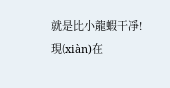就是比小龍蝦干凈!
現(xiàn)在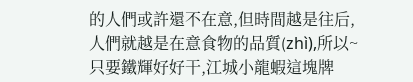的人們或許還不在意,但時間越是往后,人們就越是在意食物的品質(zhì),所以~只要鐵輝好好干,江城小龍蝦這塊牌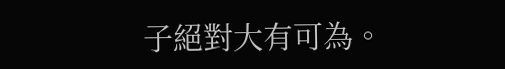子絕對大有可為。